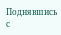Поднявшись с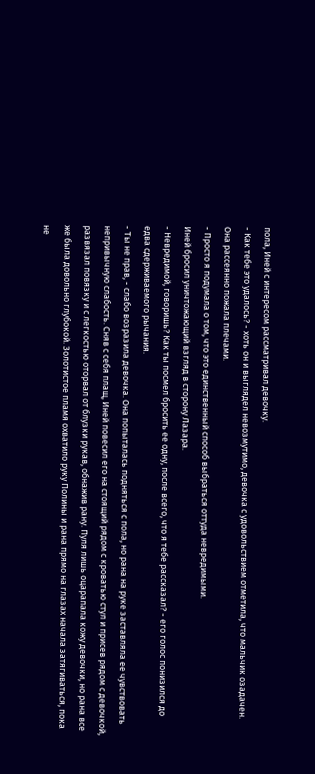пола, Иней с интересом рассматривал девочку.
- Как тебе это удалось? - хоть он и выглядел невозмутимо, девочка с удовольствием отметила, что мальчик озадачен.
Она рассеянно пожала плечами.
- Просто я подумала о том, что это единственный способ выбраться оттуда невредимыми.
Иней бросил уничтожающий взгляд в сторону Лазара.
- Невредимой, говоришь? Как ты посмел бросить ее одну, после всего, что я тебе рассказал? - его голос понизился до едва сдерживаемого рычания.
- Ты не прав, - слабо возразила девочка. Она попыталась подняться с пола, но рана на руке заставляла ее чувствовать непривычную слабость. Сняв с себя плащ, Иней повесил его на стоящий рядом с кроватью стул и присев рядом с девочкой, развязал повязку и с легкостью оторвал от блузки рукав, обнажив рану. Пуля лишь оцарапала кожу девочки, но рана все же была довольно глубокой. Золотистое пламя охватило руку Полины и рана прямо на глазах начала затягиваться, пока не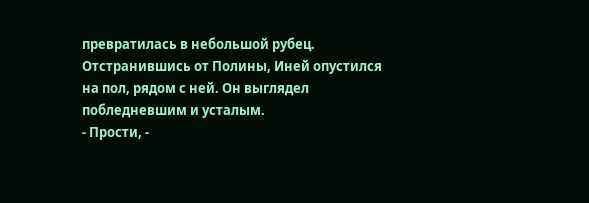превратилась в небольшой рубец.
Отстранившись от Полины, Иней опустился на пол, рядом с ней. Он выглядел побледневшим и усталым.
- Прости, -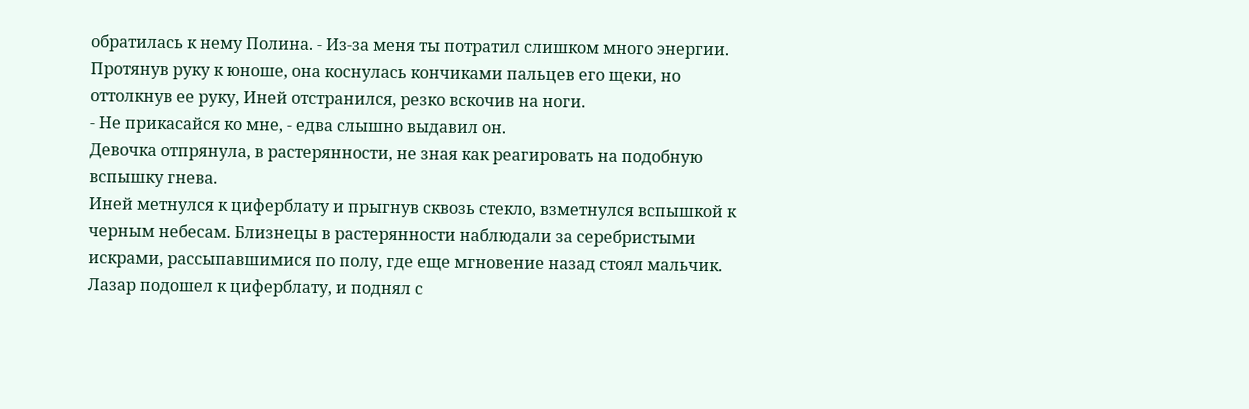обратилась к нему Полина. - Из-за меня ты потратил слишком много энергии.
Протянув руку к юноше, она коснулась кончиками пальцев его щеки, но оттолкнув ее руку, Иней отстранился, резко вскочив на ноги.
- Не прикасайся ко мне, - едва слышно выдавил он.
Девочка отпрянула, в растерянности, не зная как реагировать на подобную вспышку гнева.
Иней метнулся к циферблату и прыгнув сквозь стекло, взметнулся вспышкой к черным небесам. Близнецы в растерянности наблюдали за серебристыми искрами, рассыпавшимися по полу, где еще мгновение назад стоял мальчик. Лазар подошел к циферблату, и поднял с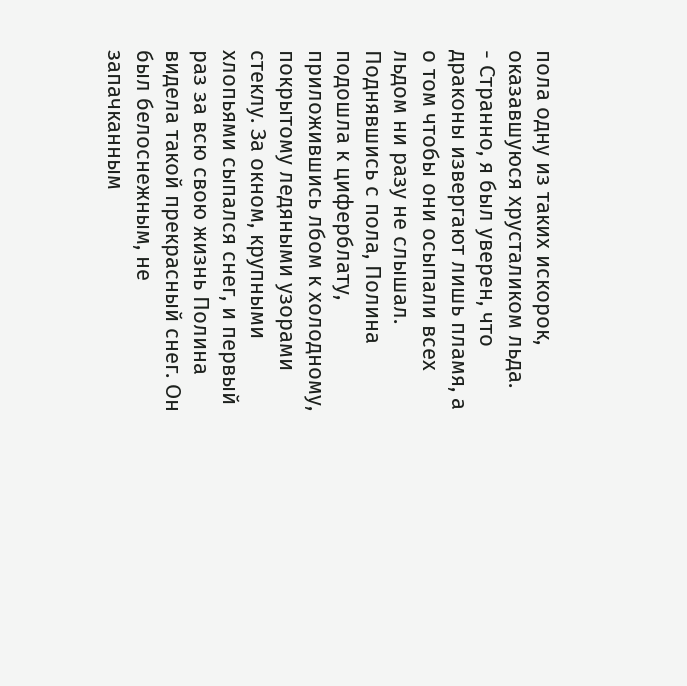пола одну из таких искорок, оказавшуюся хрусталиком льда.
- Странно, я был уверен, что драконы извергают лишь пламя, а о том чтобы они осыпали всех льдом ни разу не слышал.
Поднявшись с пола, Полина подошла к циферблату, приложившись лбом к холодному, покрытому ледяными узорами стеклу. За окном, крупными хлопьями сыпался снег, и первый раз за всю свою жизнь Полина видела такой прекрасный снег. Он был белоснежным, не запачканным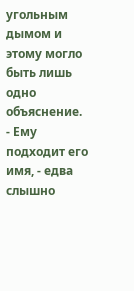угольным дымом и этому могло быть лишь одно объяснение.
- Ему подходит его имя, - едва слышно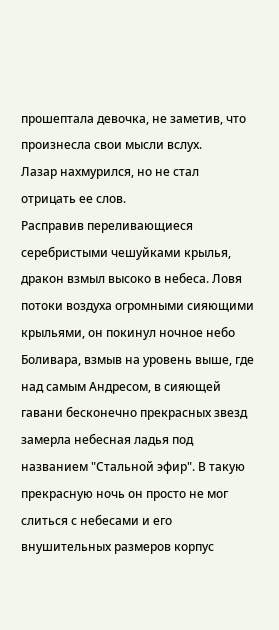прошептала девочка, не заметив, что произнесла свои мысли вслух.
Лазар нахмурился, но не стал отрицать ее слов.
Расправив переливающиеся серебристыми чешуйками крылья, дракон взмыл высоко в небеса. Ловя потоки воздуха огромными сияющими крыльями, он покинул ночное небо Боливара, взмыв на уровень выше, где над самым Андресом, в сияющей гавани бесконечно прекрасных звезд замерла небесная ладья под названием "Стальной эфир". В такую прекрасную ночь он просто не мог слиться с небесами и его внушительных размеров корпус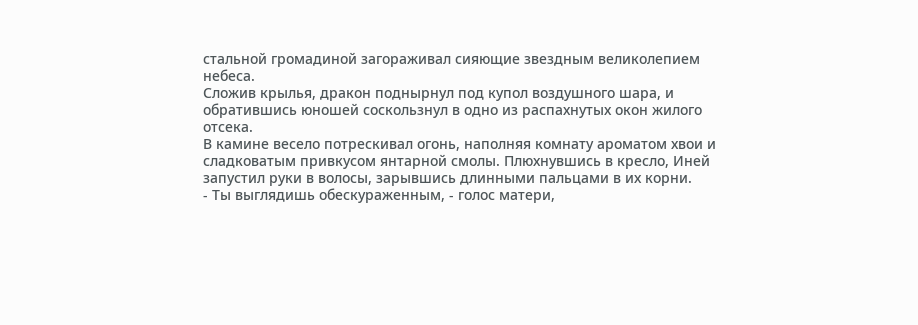стальной громадиной загораживал сияющие звездным великолепием небеса.
Сложив крылья, дракон поднырнул под купол воздушного шара, и обратившись юношей соскользнул в одно из распахнутых окон жилого отсека.
В камине весело потрескивал огонь, наполняя комнату ароматом хвои и сладковатым привкусом янтарной смолы. Плюхнувшись в кресло, Иней запустил руки в волосы, зарывшись длинными пальцами в их корни.
- Ты выглядишь обескураженным, - голос матери,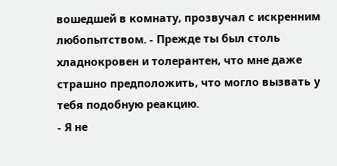вошедшей в комнату, прозвучал с искренним любопытством. - Прежде ты был столь хладнокровен и толерантен, что мне даже страшно предположить, что могло вызвать у тебя подобную реакцию.
- Я не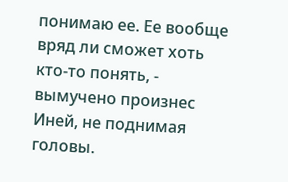понимаю ее. Ее вообще вряд ли сможет хоть кто-то понять, - вымучено произнес Иней, не поднимая головы.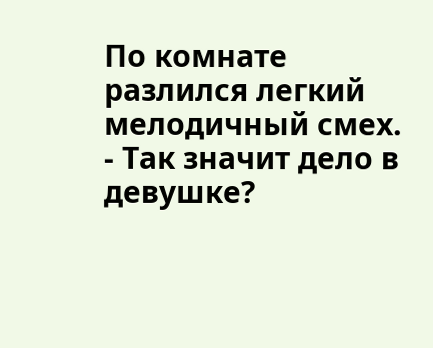По комнате разлился легкий мелодичный смех.
- Так значит дело в девушке?